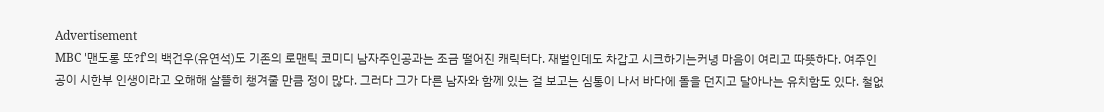Advertisement
MBC '맨도롱 또?f'의 백건우(유연석)도 기존의 로맨틱 코미디 남자주인공과는 조금 떨어진 캐릭터다. 재벌인데도 차갑고 시크하기는커녕 마음이 여리고 따뜻하다. 여주인공이 시한부 인생이라고 오해해 살뜰히 챙겨줄 만큼 정이 많다. 그러다 그가 다른 남자와 함께 있는 걸 보고는 심통이 나서 바다에 돌을 던지고 달아나는 유치함도 있다. 철없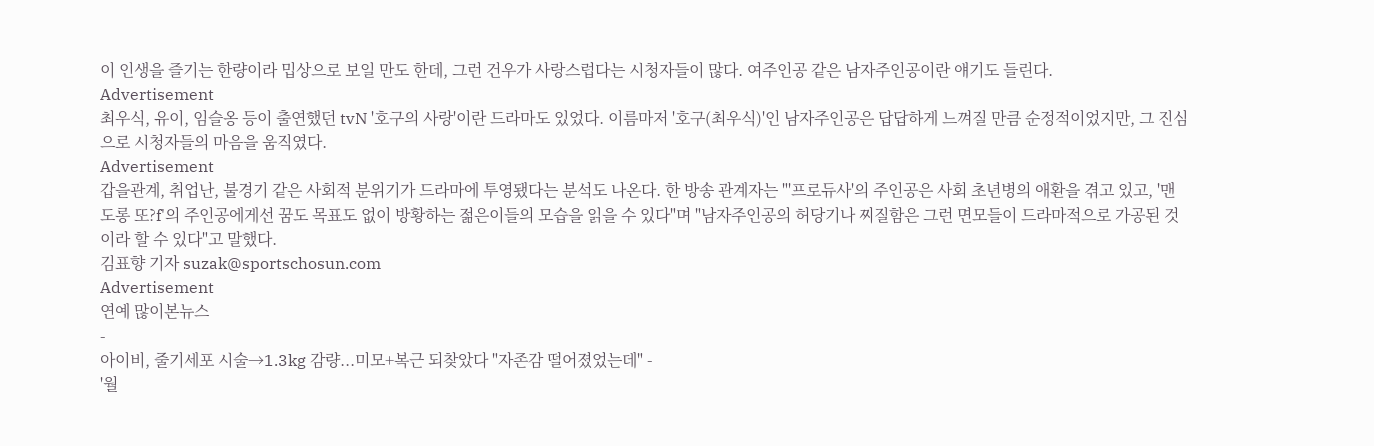이 인생을 즐기는 한량이라 밉상으로 보일 만도 한데, 그런 건우가 사랑스럽다는 시청자들이 많다. 여주인공 같은 남자주인공이란 얘기도 들린다.
Advertisement
최우식, 유이, 임슬옹 등이 출연했던 tvN '호구의 사랑'이란 드라마도 있었다. 이름마저 '호구(최우식)'인 남자주인공은 답답하게 느껴질 만큼 순정적이었지만, 그 진심으로 시청자들의 마음을 움직였다.
Advertisement
갑을관계, 취업난, 불경기 같은 사회적 분위기가 드라마에 투영됐다는 분석도 나온다. 한 방송 관계자는 "'프로듀사'의 주인공은 사회 초년병의 애환을 겪고 있고, '맨도롱 또?f'의 주인공에게선 꿈도 목표도 없이 방황하는 젊은이들의 모습을 읽을 수 있다"며 "남자주인공의 허당기나 찌질함은 그런 면모들이 드라마적으로 가공된 것이라 할 수 있다"고 말했다.
김표향 기자 suzak@sportschosun.com
Advertisement
연예 많이본뉴스
-
아이비, 줄기세포 시술→1.3kg 감량...미모+복근 되찾았다 "자존감 떨어졌었는데" -
'월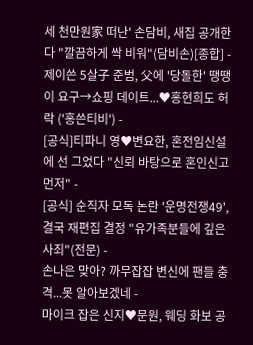세 천만원家 떠난' 손담비, 새집 공개한다 "깔끔하게 싹 비워"(담비손)[종합] -
제이쓴 5살子 준범, 父에 '당돌한' 땡땡이 요구→쇼핑 데이트...♥홍현희도 허락 ('홍쓴티비') -
[공식]티파니 영♥변요한, 혼전임신설에 선 그었다 "신뢰 바탕으로 혼인신고 먼저" -
[공식] 순직자 모독 논란 '운명전쟁49', 결국 재편집 결정 "유가족분들에 깊은 사죄"(전문) -
손나은 맞아? 까무잡잡 변신에 팬들 충격...못 알아보겠네 -
마이크 잡은 신지♥문원, 웨딩 화보 공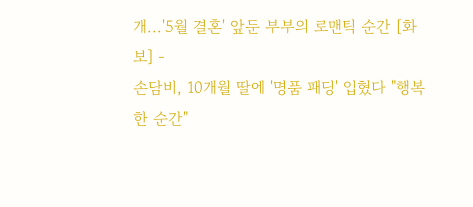개...'5월 결혼' 앞둔 부부의 로맨틱 순간 [화보] -
손담비, 10개월 딸에 '명품 패딩' 입혔다 "행복한 순간"